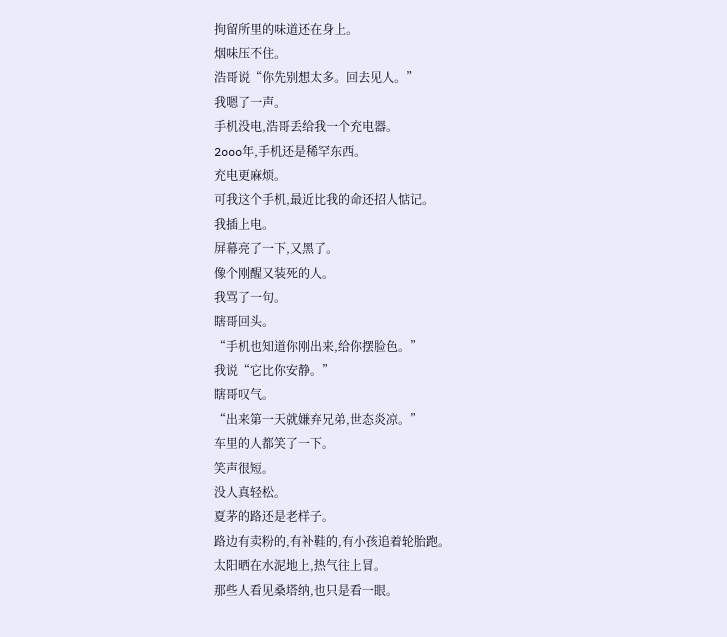拘留所里的味道还在身上。
烟味压不住。
浩哥说“你先别想太多。回去见人。”
我嗯了一声。
手机没电,浩哥丢给我一个充电器。
2ooo年,手机还是稀罕东西。
充电更麻烦。
可我这个手机,最近比我的命还招人惦记。
我插上电。
屏幕亮了一下,又黑了。
像个刚醒又装死的人。
我骂了一句。
瞎哥回头。
“手机也知道你刚出来,给你摆脸色。”
我说“它比你安静。”
瞎哥叹气。
“出来第一天就嫌弃兄弟,世态炎凉。”
车里的人都笑了一下。
笑声很短。
没人真轻松。
夏茅的路还是老样子。
路边有卖粉的,有补鞋的,有小孩追着轮胎跑。
太阳晒在水泥地上,热气往上冒。
那些人看见桑塔纳,也只是看一眼。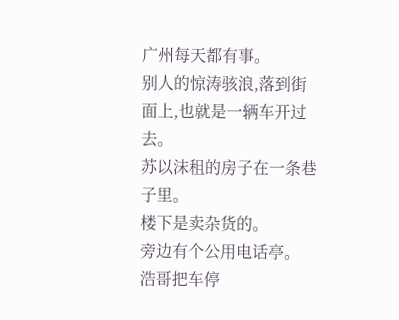广州每天都有事。
别人的惊涛骇浪,落到街面上,也就是一辆车开过去。
苏以沫租的房子在一条巷子里。
楼下是卖杂货的。
旁边有个公用电话亭。
浩哥把车停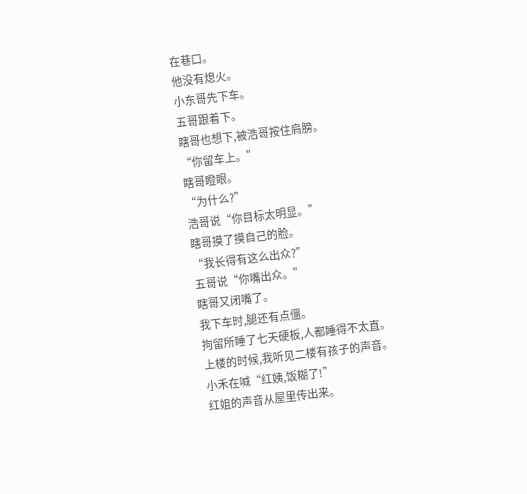在巷口。
他没有熄火。
小东哥先下车。
五哥跟着下。
瞎哥也想下,被浩哥按住肩膀。
“你留车上。”
瞎哥瞪眼。
“为什么?”
浩哥说“你目标太明显。”
瞎哥摸了摸自己的脸。
“我长得有这么出众?”
五哥说“你嘴出众。”
瞎哥又闭嘴了。
我下车时,腿还有点僵。
拘留所睡了七天硬板,人都睡得不太直。
上楼的时候,我听见二楼有孩子的声音。
小禾在喊“红姨,饭糊了!”
红姐的声音从屋里传出来。